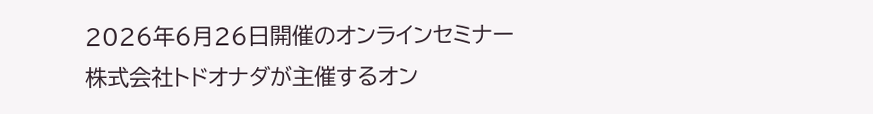2026年6月26日開催のオンラインセミナー
株式会社トドオナダが主催するオン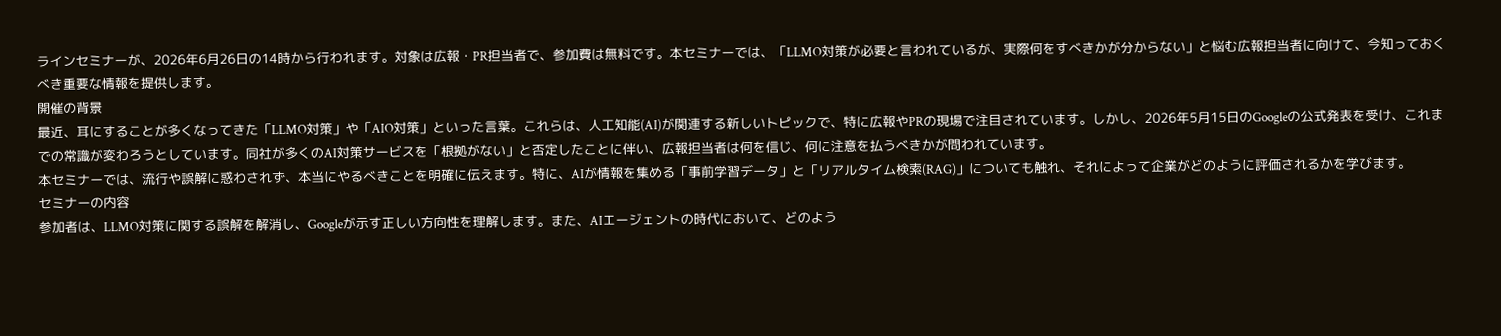ラインセミナーが、2026年6月26日の14時から行われます。対象は広報・PR担当者で、参加費は無料です。本セミナーでは、「LLMO対策が必要と言われているが、実際何をすべきかが分からない」と悩む広報担当者に向けて、今知っておくべき重要な情報を提供します。
開催の背景
最近、耳にすることが多くなってきた「LLMO対策」や「AIO対策」といった言葉。これらは、人工知能(AI)が関連する新しいトピックで、特に広報やPRの現場で注目されています。しかし、2026年5月15日のGoogleの公式発表を受け、これまでの常識が変わろうとしています。同社が多くのAI対策サービスを「根拠がない」と否定したことに伴い、広報担当者は何を信じ、何に注意を払うべきかが問われています。
本セミナーでは、流行や誤解に惑わされず、本当にやるべきことを明確に伝えます。特に、AIが情報を集める「事前学習データ」と「リアルタイム検索(RAG)」についても触れ、それによって企業がどのように評価されるかを学びます。
セミナーの内容
参加者は、LLMO対策に関する誤解を解消し、Googleが示す正しい方向性を理解します。また、AIエージェントの時代において、どのよう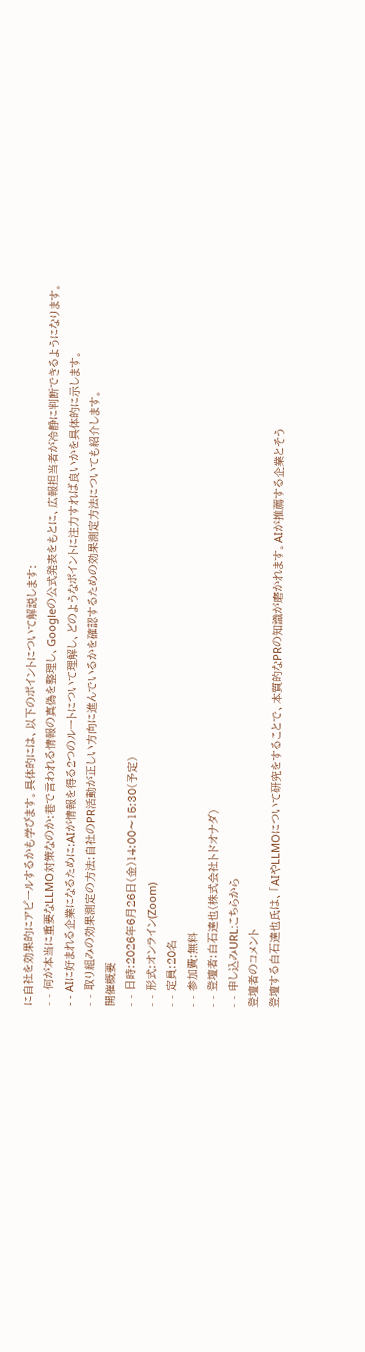に自社を効果的にアピールするかも学びます。具体的には、以下のポイントについて解説します:
- - 何が本当に重要なLLMO対策なのか:巷で言われる情報の真偽を整理し、Googleの公式発表をもとに、広報担当者が冷静に判断できるようになります。
- - AIに好まれる企業になるために:AIが情報を得る2つのルートについて理解し、どのようなポイントに注力すれば良いかを具体的に示します。
- - 取り組みの効果測定の方法:自社のPR活動が正しい方向に進んでいるかを確認するための効果測定方法についても紹介します。
開催概要
- - 日時:2026年6月26日(金)14:00〜15:30(予定)
- - 形式:オンライン(Zoom)
- - 定員:20名
- - 参加費:無料
- - 登壇者:白石達也(株式会社トドオナダ)
- - 申し込みURL:こちらから
登壇者のコメント
登壇する白石達也氏は、「AIやLLMOについて研究をすることで、本質的なPRの知識が磨かれます。AIが推薦する企業とそう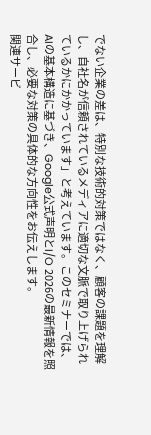でない企業の差は、特別な技術的対策ではなく、顧客の課題を理解し、自社名が信頼されているメディアに適切な文脈で取り上げられているかにかかっています」と考えています。このセミナーでは、AIの基本構造に基づき、Google公式声明とI/O 2026の最新情報を照合し、必要な対策の具体的な方向性をお伝えします。
関連サービ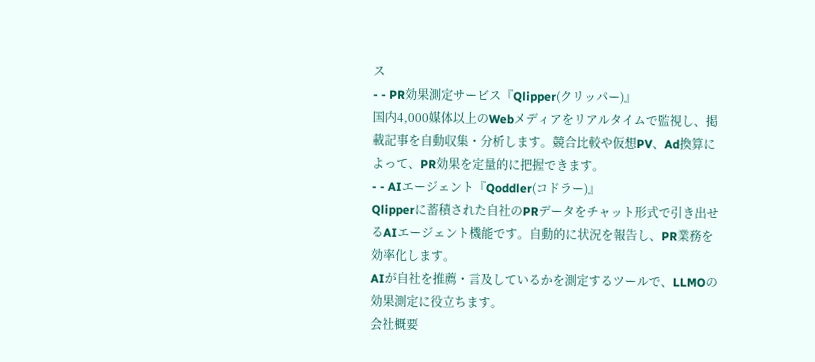ス
- - PR効果測定サービス『Qlipper(クリッパー)』
国内4,000媒体以上のWebメディアをリアルタイムで監視し、掲載記事を自動収集・分析します。競合比較や仮想PV、Ad換算によって、PR効果を定量的に把握できます。
- - AIエージェント『Qoddler(コドラー)』
Qlipperに蓄積された自社のPRデータをチャット形式で引き出せるAIエージェント機能です。自動的に状況を報告し、PR業務を効率化します。
AIが自社を推薦・言及しているかを測定するツールで、LLMOの効果測定に役立ちます。
会社概要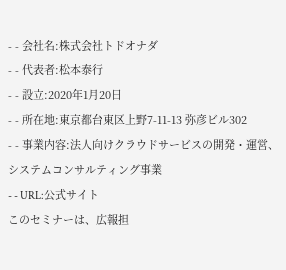- - 会社名:株式会社トドオナダ
- - 代表者:松本泰行
- - 設立:2020年1月20日
- - 所在地:東京都台東区上野7-11-13 弥彦ビル302
- - 事業内容:法人向けクラウドサービスの開発・運営、システムコンサルティング事業
- - URL:公式サイト
このセミナーは、広報担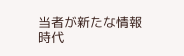当者が新たな情報時代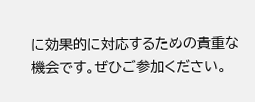に効果的に対応するための貴重な機会です。ぜひご参加ください。